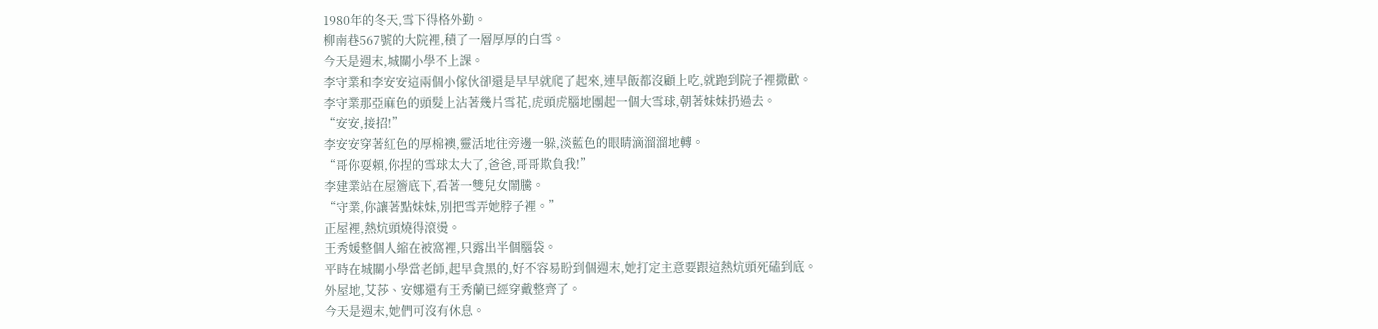1980年的冬天,雪下得格外勤。
柳南巷567號的大院裡,積了一層厚厚的白雪。
今天是週末,城關小學不上課。
李守業和李安安這兩個小傢伙卻還是早早就爬了起來,連早飯都沒顧上吃,就跑到院子裡撒歡。
李守業那亞麻色的頭髮上沾著幾片雪花,虎頭虎腦地團起一個大雪球,朝著妹妹扔過去。
“安安,接招!”
李安安穿著紅色的厚棉襖,靈活地往旁邊一躲,淡藍色的眼睛滴溜溜地轉。
“哥你耍賴,你捏的雪球太大了,爸爸,哥哥欺負我!”
李建業站在屋簷底下,看著一雙兒女鬧騰。
“守業,你讓著點妹妹,別把雪弄她脖子裡。”
正屋裡,熱炕頭燒得滾燙。
王秀媛整個人縮在被窩裡,只露出半個腦袋。
平時在城關小學當老師,起早貪黑的,好不容易盼到個週末,她打定主意要跟這熱炕頭死磕到底。
外屋地,艾莎、安娜還有王秀蘭已經穿戴整齊了。
今天是週末,她們可沒有休息。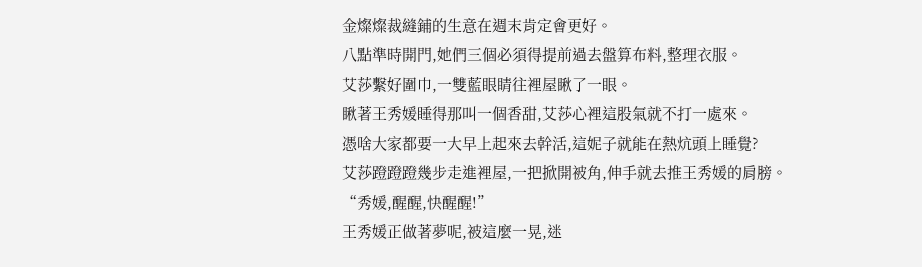金燦燦裁縫鋪的生意在週末肯定會更好。
八點準時開門,她們三個必須得提前過去盤算布料,整理衣服。
艾莎繫好圍巾,一雙藍眼睛往裡屋瞅了一眼。
瞅著王秀媛睡得那叫一個香甜,艾莎心裡這股氣就不打一處來。
憑啥大家都要一大早上起來去幹活,這妮子就能在熱炕頭上睡覺?
艾莎蹬蹬蹬幾步走進裡屋,一把掀開被角,伸手就去推王秀媛的肩膀。
“秀媛,醒醒,快醒醒!”
王秀媛正做著夢呢,被這麼一晃,迷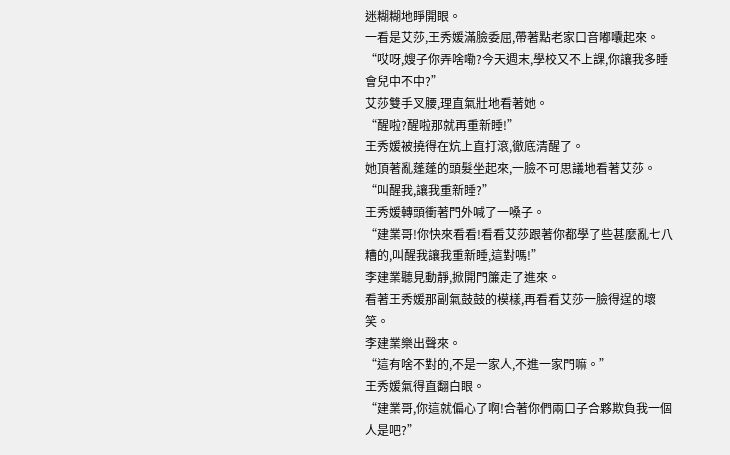迷糊糊地睜開眼。
一看是艾莎,王秀媛滿臉委屈,帶著點老家口音嘟囔起來。
“哎呀,嫂子你弄啥嘞?今天週末,學校又不上課,你讓我多睡會兒中不中?”
艾莎雙手叉腰,理直氣壯地看著她。
“醒啦?醒啦那就再重新睡!”
王秀媛被撓得在炕上直打滾,徹底清醒了。
她頂著亂蓬蓬的頭髮坐起來,一臉不可思議地看著艾莎。
“叫醒我,讓我重新睡?”
王秀媛轉頭衝著門外喊了一嗓子。
“建業哥!你快來看看!看看艾莎跟著你都學了些甚麼亂七八糟的,叫醒我讓我重新睡,這對嗎!”
李建業聽見動靜,掀開門簾走了進來。
看著王秀媛那副氣鼓鼓的模樣,再看看艾莎一臉得逞的壞笑。
李建業樂出聲來。
“這有啥不對的,不是一家人,不進一家門嘛。”
王秀媛氣得直翻白眼。
“建業哥,你這就偏心了啊!合著你們兩口子合夥欺負我一個人是吧?”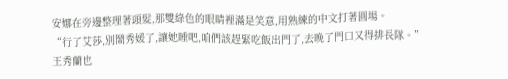安娜在旁邊整理著頭髮,那雙綠色的眼睛裡滿是笑意,用熟練的中文打著圓場。
“行了艾莎,別鬧秀媛了,讓她睡吧,咱們該趕緊吃飯出門了,去晚了門口又得排長隊。”
王秀蘭也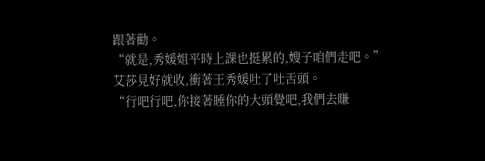跟著勸。
“就是,秀媛姐平時上課也挺累的,嫂子咱們走吧。”
艾莎見好就收,衝著王秀媛吐了吐舌頭。
“行吧行吧,你接著睡你的大頭覺吧,我們去賺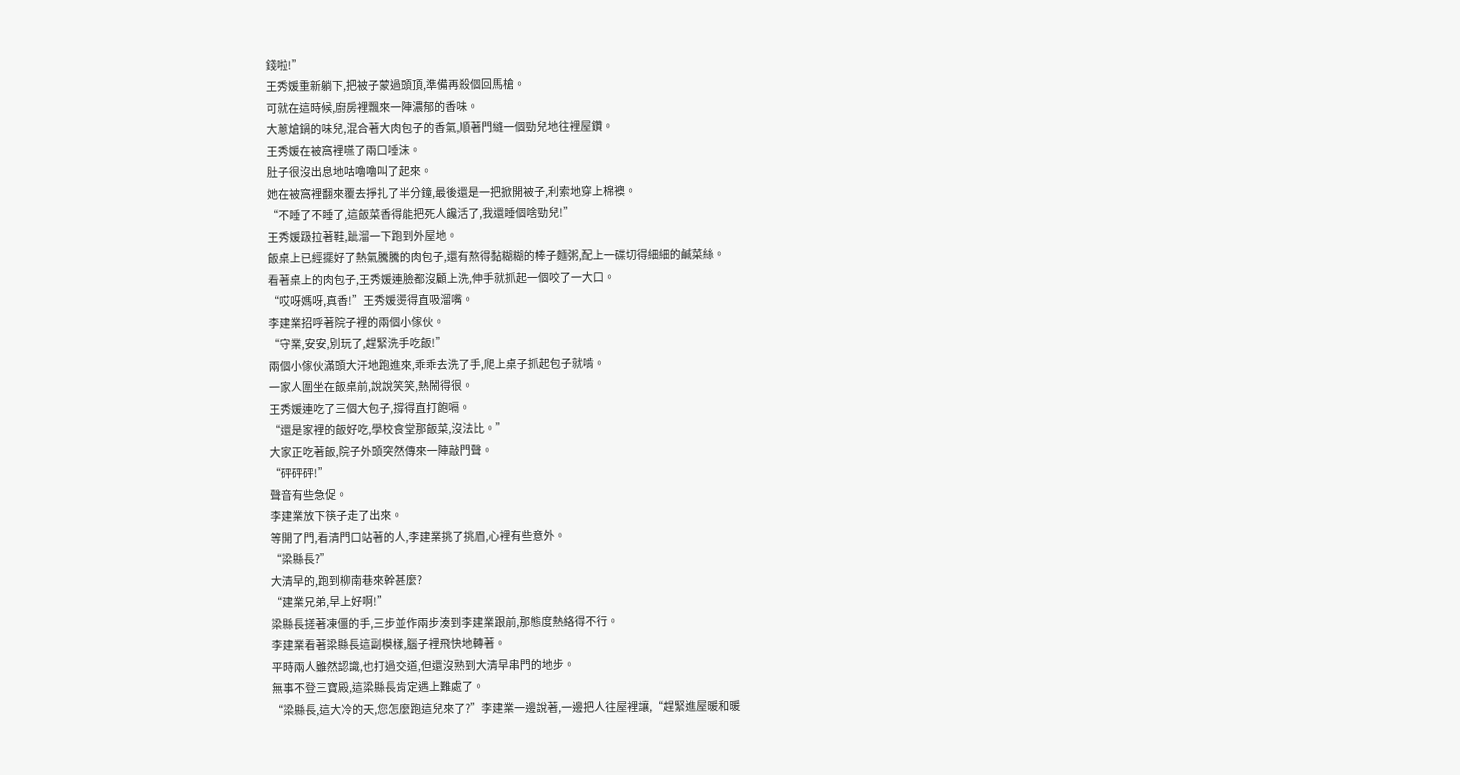錢啦!”
王秀媛重新躺下,把被子蒙過頭頂,準備再殺個回馬槍。
可就在這時候,廚房裡飄來一陣濃郁的香味。
大蔥熗鍋的味兒,混合著大肉包子的香氣,順著門縫一個勁兒地往裡屋鑽。
王秀媛在被窩裡嚥了兩口唾沫。
肚子很沒出息地咕嚕嚕叫了起來。
她在被窩裡翻來覆去掙扎了半分鐘,最後還是一把掀開被子,利索地穿上棉襖。
“不睡了不睡了,這飯菜香得能把死人饞活了,我還睡個啥勁兒!”
王秀媛趿拉著鞋,跐溜一下跑到外屋地。
飯桌上已經擺好了熱氣騰騰的肉包子,還有熬得黏糊糊的棒子麵粥,配上一碟切得細細的鹹菜絲。
看著桌上的肉包子,王秀媛連臉都沒顧上洗,伸手就抓起一個咬了一大口。
“哎呀媽呀,真香!”王秀媛燙得直吸溜嘴。
李建業招呼著院子裡的兩個小傢伙。
“守業,安安,別玩了,趕緊洗手吃飯!”
兩個小傢伙滿頭大汗地跑進來,乖乖去洗了手,爬上桌子抓起包子就啃。
一家人圍坐在飯桌前,說說笑笑,熱鬧得很。
王秀媛連吃了三個大包子,撐得直打飽嗝。
“還是家裡的飯好吃,學校食堂那飯菜,沒法比。”
大家正吃著飯,院子外頭突然傳來一陣敲門聲。
“砰砰砰!”
聲音有些急促。
李建業放下筷子走了出來。
等開了門,看清門口站著的人,李建業挑了挑眉,心裡有些意外。
“梁縣長?”
大清早的,跑到柳南巷來幹甚麼?
“建業兄弟,早上好啊!”
梁縣長搓著凍僵的手,三步並作兩步湊到李建業跟前,那態度熱絡得不行。
李建業看著梁縣長這副模樣,腦子裡飛快地轉著。
平時兩人雖然認識,也打過交道,但還沒熟到大清早串門的地步。
無事不登三寶殿,這梁縣長肯定遇上難處了。
“梁縣長,這大冷的天,您怎麼跑這兒來了?”李建業一邊說著,一邊把人往屋裡讓,“趕緊進屋暖和暖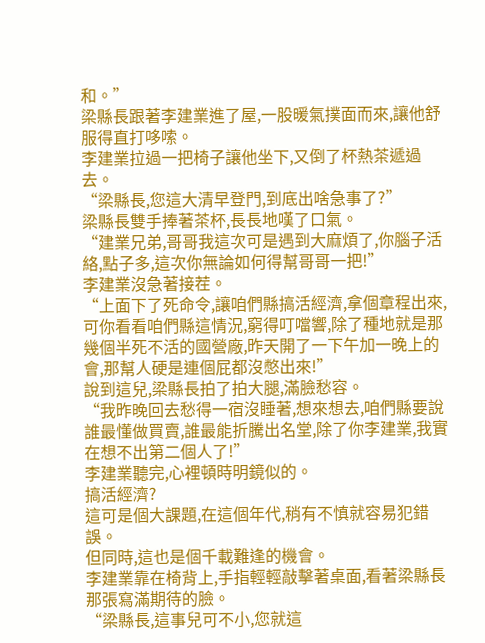和。”
梁縣長跟著李建業進了屋,一股暖氣撲面而來,讓他舒服得直打哆嗦。
李建業拉過一把椅子讓他坐下,又倒了杯熱茶遞過去。
“梁縣長,您這大清早登門,到底出啥急事了?”
梁縣長雙手捧著茶杯,長長地嘆了口氣。
“建業兄弟,哥哥我這次可是遇到大麻煩了,你腦子活絡,點子多,這次你無論如何得幫哥哥一把!”
李建業沒急著接茬。
“上面下了死命令,讓咱們縣搞活經濟,拿個章程出來,可你看看咱們縣這情況,窮得叮噹響,除了種地就是那幾個半死不活的國營廠,昨天開了一下午加一晚上的會,那幫人硬是連個屁都沒憋出來!”
說到這兒,梁縣長拍了拍大腿,滿臉愁容。
“我昨晚回去愁得一宿沒睡著,想來想去,咱們縣要說誰最懂做買賣,誰最能折騰出名堂,除了你李建業,我實在想不出第二個人了!”
李建業聽完,心裡頓時明鏡似的。
搞活經濟?
這可是個大課題,在這個年代,稍有不慎就容易犯錯誤。
但同時,這也是個千載難逢的機會。
李建業靠在椅背上,手指輕輕敲擊著桌面,看著梁縣長那張寫滿期待的臉。
“梁縣長,這事兒可不小,您就這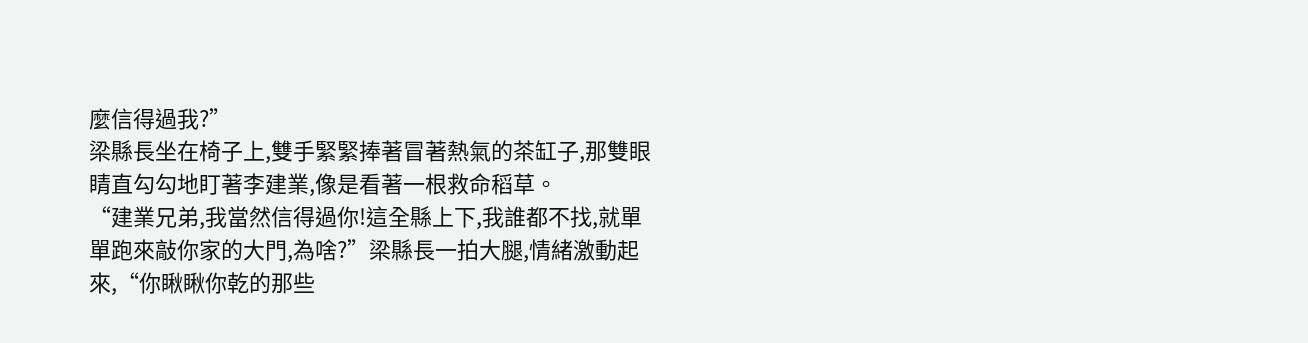麼信得過我?”
梁縣長坐在椅子上,雙手緊緊捧著冒著熱氣的茶缸子,那雙眼睛直勾勾地盯著李建業,像是看著一根救命稻草。
“建業兄弟,我當然信得過你!這全縣上下,我誰都不找,就單單跑來敲你家的大門,為啥?”梁縣長一拍大腿,情緒激動起來,“你瞅瞅你乾的那些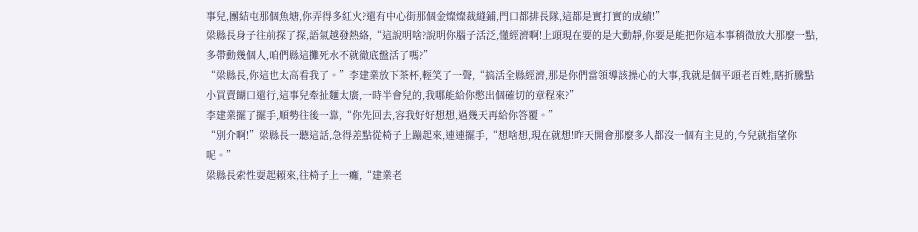事兒,團結屯那個魚塘,你弄得多紅火?還有中心街那個金燦燦裁縫鋪,門口都排長隊,這都是實打實的成績!”
梁縣長身子往前探了探,語氣越發熱絡,“這說明啥?說明你腦子活泛,懂經濟啊!上頭現在要的是大動靜,你要是能把你這本事稍微放大那麼一點,多帶動幾個人,咱們縣這攤死水不就徹底盤活了嗎?”
“梁縣長,你這也太高看我了。”李建業放下茶杯,輕笑了一聲,“搞活全縣經濟,那是你們當領導該操心的大事,我就是個平頭老百姓,瞎折騰點小買賣餬口還行,這事兒牽扯麵太廣,一時半會兒的,我哪能給你憋出個確切的章程來?”
李建業擺了擺手,順勢往後一靠,“你先回去,容我好好想想,過幾天再給你答覆。”
“別介啊!”梁縣長一聽這話,急得差點從椅子上蹦起來,連連擺手,“想啥想,現在就想!昨天開會那麼多人都沒一個有主見的,今兒就指望你呢。”
梁縣長索性耍起賴來,往椅子上一癱,“建業老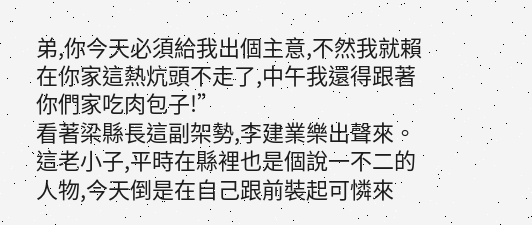弟,你今天必須給我出個主意,不然我就賴在你家這熱炕頭不走了,中午我還得跟著你們家吃肉包子!”
看著梁縣長這副架勢,李建業樂出聲來。
這老小子,平時在縣裡也是個說一不二的人物,今天倒是在自己跟前裝起可憐來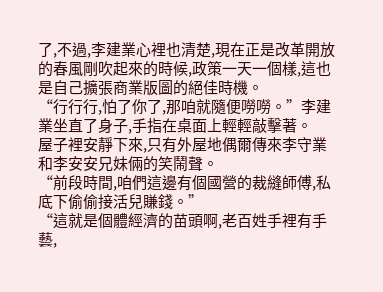了,不過,李建業心裡也清楚,現在正是改革開放的春風剛吹起來的時候,政策一天一個樣,這也是自己擴張商業版圖的絕佳時機。
“行行行,怕了你了,那咱就隨便嘮嘮。”李建業坐直了身子,手指在桌面上輕輕敲擊著。
屋子裡安靜下來,只有外屋地偶爾傳來李守業和李安安兄妹倆的笑鬧聲。
“前段時間,咱們這邊有個國營的裁縫師傅,私底下偷偷接活兒賺錢。”
“這就是個體經濟的苗頭啊,老百姓手裡有手藝,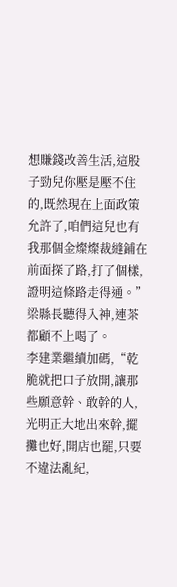想賺錢改善生活,這股子勁兒你壓是壓不住的,既然現在上面政策允許了,咱們這兒也有我那個金燦燦裁縫鋪在前面探了路,打了個樣,證明這條路走得通。”
梁縣長聽得入神,連茶都顧不上喝了。
李建業繼續加碼,“乾脆就把口子放開,讓那些願意幹、敢幹的人,光明正大地出來幹,擺攤也好,開店也罷,只要不違法亂紀,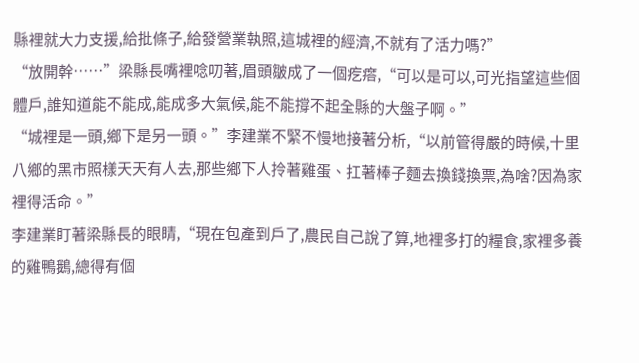縣裡就大力支援,給批條子,給發營業執照,這城裡的經濟,不就有了活力嗎?”
“放開幹……”梁縣長嘴裡唸叨著,眉頭皺成了一個疙瘩,“可以是可以,可光指望這些個體戶,誰知道能不能成,能成多大氣候,能不能撐不起全縣的大盤子啊。”
“城裡是一頭,鄉下是另一頭。”李建業不緊不慢地接著分析,“以前管得嚴的時候,十里八鄉的黑市照樣天天有人去,那些鄉下人拎著雞蛋、扛著棒子麵去換錢換票,為啥?因為家裡得活命。”
李建業盯著梁縣長的眼睛,“現在包產到戶了,農民自己說了算,地裡多打的糧食,家裡多養的雞鴨鵝,總得有個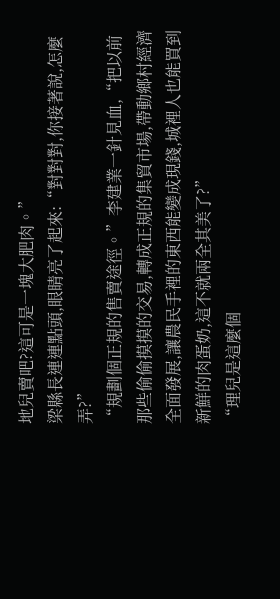地兒賣吧?這可是一塊大肥肉。”
梁縣長連連點頭,眼睛亮了起來:“對對對,你接著說,怎麼弄?”
“規劃個正規的售賣途徑。”李建業一針見血,“把以前那些偷偷摸摸的交易,轉成正規的集貿市場,帶動鄉村經濟全面發展,讓農民手裡的東西能變成現錢,城裡人也能買到新鮮的肉蛋奶,這不就兩全其美了?”
“理兒是這麼個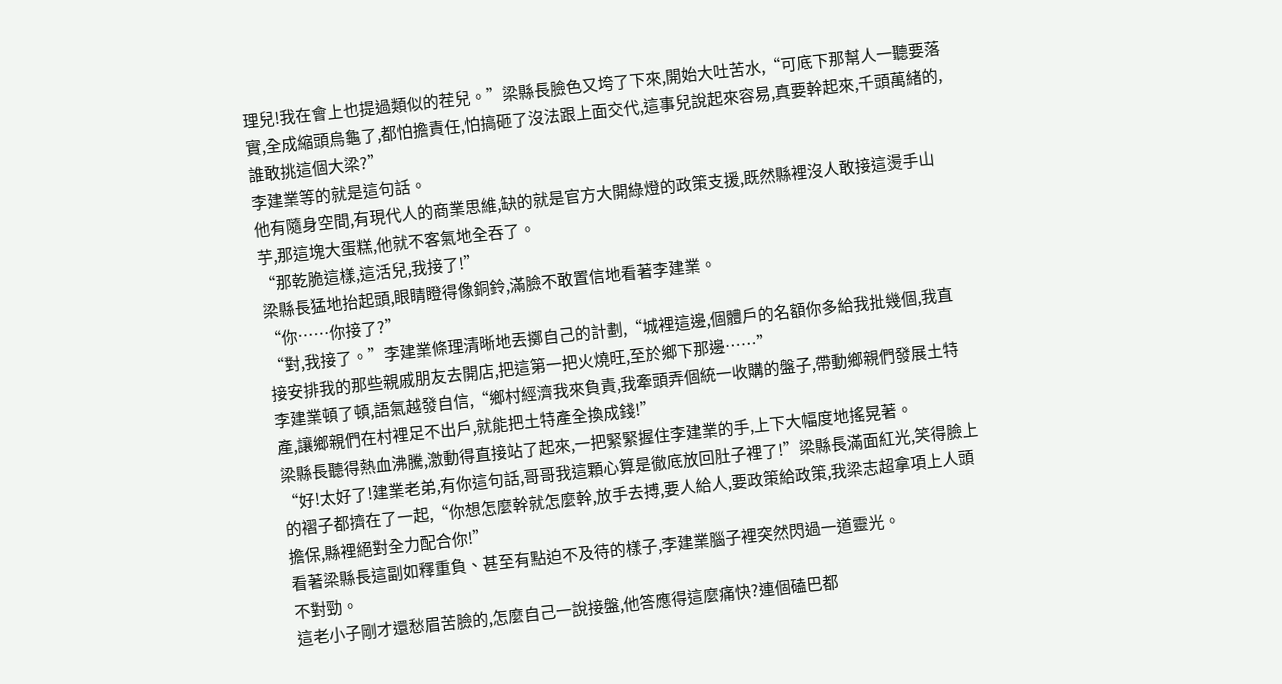理兒!我在會上也提過類似的茬兒。”梁縣長臉色又垮了下來,開始大吐苦水,“可底下那幫人一聽要落實,全成縮頭烏龜了,都怕擔責任,怕搞砸了沒法跟上面交代,這事兒說起來容易,真要幹起來,千頭萬緒的,誰敢挑這個大梁?”
李建業等的就是這句話。
他有隨身空間,有現代人的商業思維,缺的就是官方大開綠燈的政策支援,既然縣裡沒人敢接這燙手山芋,那這塊大蛋糕,他就不客氣地全吞了。
“那乾脆這樣,這活兒,我接了!”
梁縣長猛地抬起頭,眼睛瞪得像銅鈴,滿臉不敢置信地看著李建業。
“你……你接了?”
“對,我接了。”李建業條理清晰地丟擲自己的計劃,“城裡這邊,個體戶的名額你多給我批幾個,我直接安排我的那些親戚朋友去開店,把這第一把火燒旺,至於鄉下那邊……”
李建業頓了頓,語氣越發自信,“鄉村經濟我來負責,我牽頭弄個統一收購的盤子,帶動鄉親們發展土特產,讓鄉親們在村裡足不出戶,就能把土特產全換成錢!”
梁縣長聽得熱血沸騰,激動得直接站了起來,一把緊緊握住李建業的手,上下大幅度地搖晃著。
“好!太好了!建業老弟,有你這句話,哥哥我這顆心算是徹底放回肚子裡了!”梁縣長滿面紅光,笑得臉上的褶子都擠在了一起,“你想怎麼幹就怎麼幹,放手去搏,要人給人,要政策給政策,我梁志超拿項上人頭擔保,縣裡絕對全力配合你!”
看著梁縣長這副如釋重負、甚至有點迫不及待的樣子,李建業腦子裡突然閃過一道靈光。
不對勁。
這老小子剛才還愁眉苦臉的,怎麼自己一說接盤,他答應得這麼痛快?連個磕巴都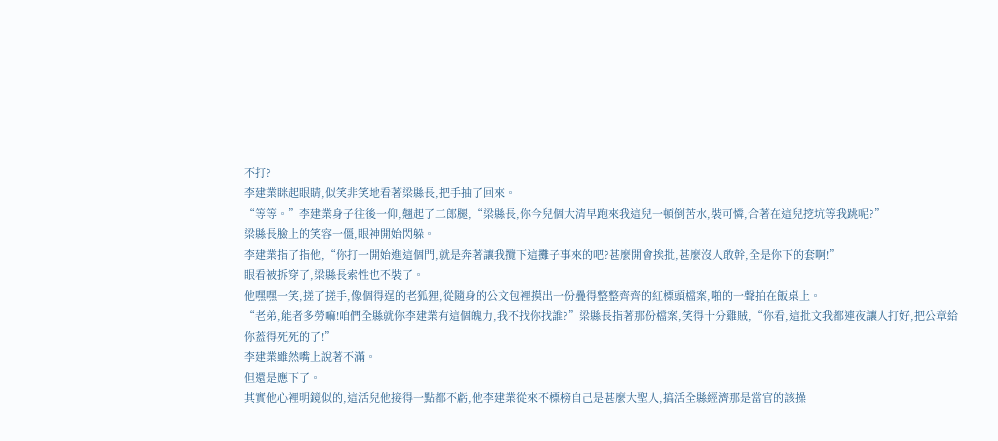不打?
李建業眯起眼睛,似笑非笑地看著梁縣長,把手抽了回來。
“等等。”李建業身子往後一仰,翹起了二郎腿,“梁縣長,你今兒個大清早跑來我這兒一頓倒苦水,裝可憐,合著在這兒挖坑等我跳呢?”
梁縣長臉上的笑容一僵,眼神開始閃躲。
李建業指了指他,“你打一開始進這個門,就是奔著讓我攬下這攤子事來的吧?甚麼開會挨批,甚麼沒人敢幹,全是你下的套啊!”
眼看被拆穿了,梁縣長索性也不裝了。
他嘿嘿一笑,搓了搓手,像個得逞的老狐狸,從隨身的公文包裡摸出一份疊得整整齊齊的紅標頭檔案,啪的一聲拍在飯桌上。
“老弟,能者多勞嘛!咱們全縣就你李建業有這個魄力,我不找你找誰?”梁縣長指著那份檔案,笑得十分雞賊,“你看,這批文我都連夜讓人打好,把公章給你蓋得死死的了!”
李建業雖然嘴上說著不滿。
但還是應下了。
其實他心裡明鏡似的,這活兒他接得一點都不虧,他李建業從來不標榜自己是甚麼大聖人,搞活全縣經濟那是當官的該操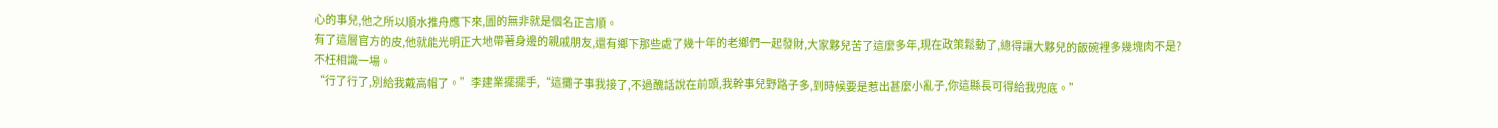心的事兒,他之所以順水推舟應下來,圖的無非就是個名正言順。
有了這層官方的皮,他就能光明正大地帶著身邊的親戚朋友,還有鄉下那些處了幾十年的老鄉們一起發財,大家夥兒苦了這麼多年,現在政策鬆動了,總得讓大夥兒的飯碗裡多幾塊肉不是?
不枉相識一場。
“行了行了,別給我戴高帽了。”李建業擺擺手,“這攤子事我接了,不過醜話說在前頭,我幹事兒野路子多,到時候要是惹出甚麼小亂子,你這縣長可得給我兜底。”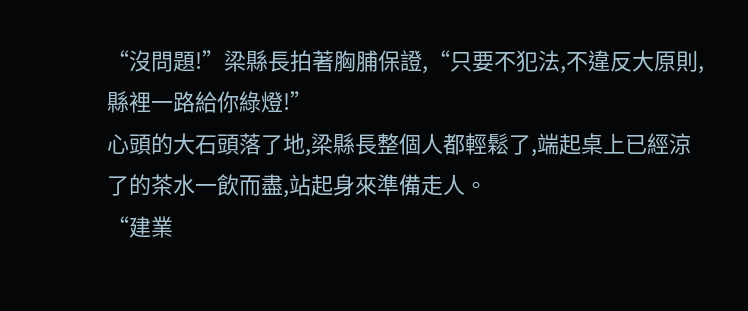“沒問題!”梁縣長拍著胸脯保證,“只要不犯法,不違反大原則,縣裡一路給你綠燈!”
心頭的大石頭落了地,梁縣長整個人都輕鬆了,端起桌上已經涼了的茶水一飲而盡,站起身來準備走人。
“建業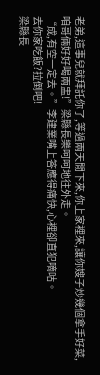老弟,這事兒就拜託你了,等過兩天閒下來,你上家裡來,讓你嫂子炒幾個拿手好菜,咱哥倆好好喝兩盅!”梁縣長樂呵呵地往外走。
“成,有空一定去。”李建業嘴上答應得痛快,心裡卻直犯嘀咕。
去你家吃飯?拉倒吧!
梁縣長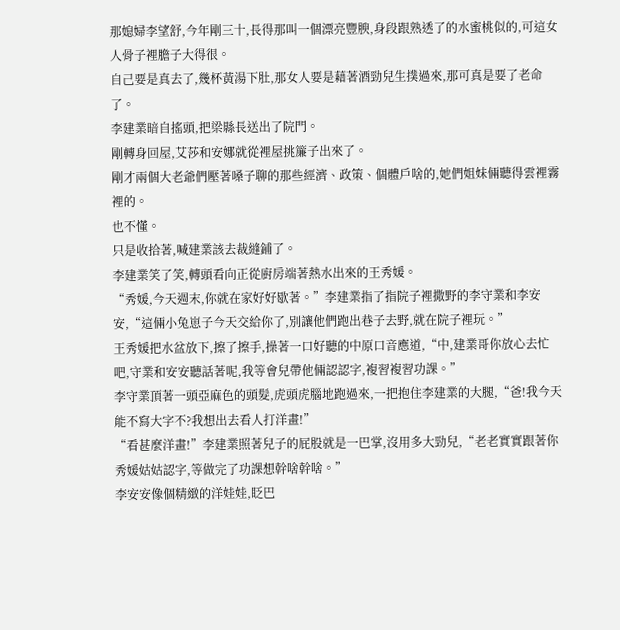那媳婦李望舒,今年剛三十,長得那叫一個漂亮豐腴,身段跟熟透了的水蜜桃似的,可這女人骨子裡膽子大得很。
自己要是真去了,幾杯黃湯下肚,那女人要是藉著酒勁兒生撲過來,那可真是要了老命了。
李建業暗自搖頭,把梁縣長送出了院門。
剛轉身回屋,艾莎和安娜就從裡屋挑簾子出來了。
剛才兩個大老爺們壓著嗓子聊的那些經濟、政策、個體戶啥的,她們姐妹倆聽得雲裡霧裡的。
也不懂。
只是收拾著,喊建業該去裁縫鋪了。
李建業笑了笑,轉頭看向正從廚房端著熱水出來的王秀媛。
“秀媛,今天週末,你就在家好好歇著。”李建業指了指院子裡撒野的李守業和李安安,“這倆小兔崽子今天交給你了,別讓他們跑出巷子去野,就在院子裡玩。”
王秀媛把水盆放下,擦了擦手,操著一口好聽的中原口音應道,“中,建業哥你放心去忙吧,守業和安安聽話著呢,我等會兒帶他倆認認字,複習複習功課。”
李守業頂著一頭亞麻色的頭髮,虎頭虎腦地跑過來,一把抱住李建業的大腿,“爸!我今天能不寫大字不?我想出去看人打洋畫!”
“看甚麼洋畫!”李建業照著兒子的屁股就是一巴掌,沒用多大勁兒,“老老實實跟著你秀媛姑姑認字,等做完了功課想幹啥幹啥。”
李安安像個精緻的洋娃娃,眨巴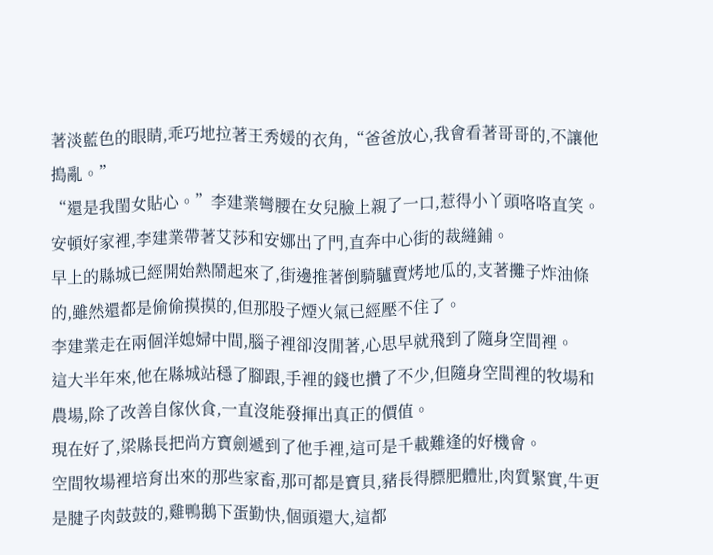著淡藍色的眼睛,乖巧地拉著王秀媛的衣角,“爸爸放心,我會看著哥哥的,不讓他搗亂。”
“還是我閨女貼心。”李建業彎腰在女兒臉上親了一口,惹得小丫頭咯咯直笑。
安頓好家裡,李建業帶著艾莎和安娜出了門,直奔中心街的裁縫鋪。
早上的縣城已經開始熱鬧起來了,街邊推著倒騎驢賣烤地瓜的,支著攤子炸油條的,雖然還都是偷偷摸摸的,但那股子煙火氣已經壓不住了。
李建業走在兩個洋媳婦中間,腦子裡卻沒閒著,心思早就飛到了隨身空間裡。
這大半年來,他在縣城站穩了腳跟,手裡的錢也攢了不少,但隨身空間裡的牧場和農場,除了改善自傢伙食,一直沒能發揮出真正的價值。
現在好了,梁縣長把尚方寶劍遞到了他手裡,這可是千載難逢的好機會。
空間牧場裡培育出來的那些家畜,那可都是寶貝,豬長得膘肥體壯,肉質緊實,牛更是腱子肉鼓鼓的,雞鴨鵝下蛋勤快,個頭還大,這都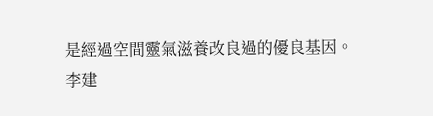是經過空間靈氣滋養改良過的優良基因。
李建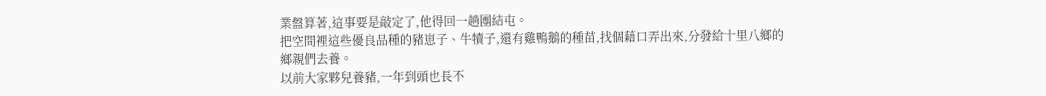業盤算著,這事要是敲定了,他得回一趟團結屯。
把空間裡這些優良品種的豬崽子、牛犢子,還有雞鴨鵝的種苗,找個藉口弄出來,分發給十里八鄉的鄉親們去養。
以前大家夥兒養豬,一年到頭也長不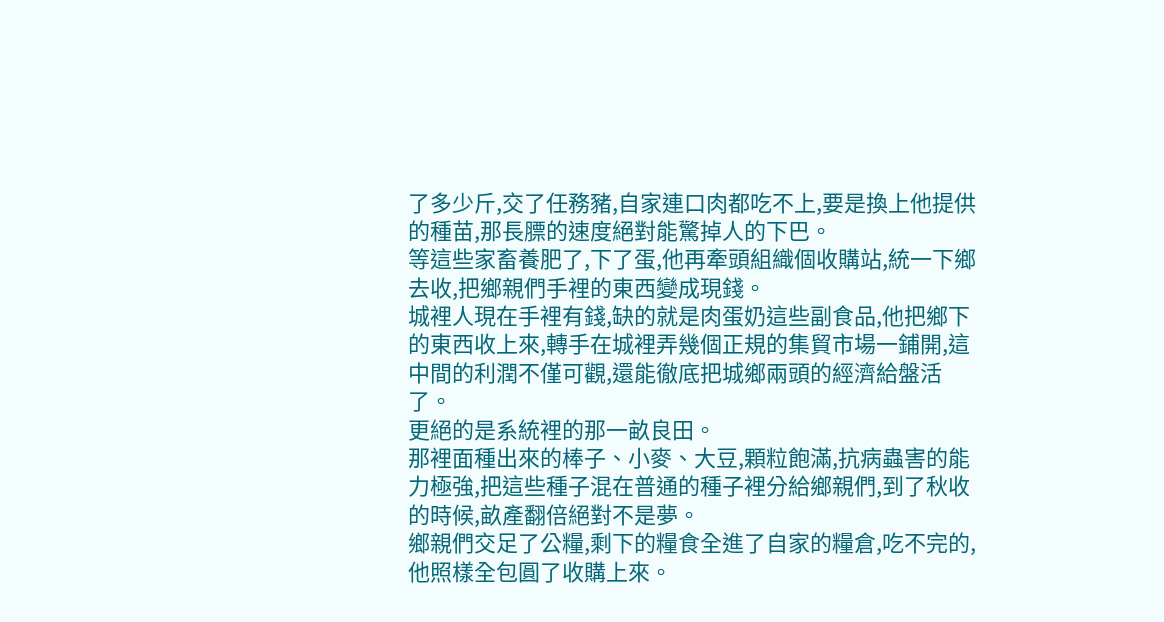了多少斤,交了任務豬,自家連口肉都吃不上,要是換上他提供的種苗,那長膘的速度絕對能驚掉人的下巴。
等這些家畜養肥了,下了蛋,他再牽頭組織個收購站,統一下鄉去收,把鄉親們手裡的東西變成現錢。
城裡人現在手裡有錢,缺的就是肉蛋奶這些副食品,他把鄉下的東西收上來,轉手在城裡弄幾個正規的集貿市場一鋪開,這中間的利潤不僅可觀,還能徹底把城鄉兩頭的經濟給盤活了。
更絕的是系統裡的那一畝良田。
那裡面種出來的棒子、小麥、大豆,顆粒飽滿,抗病蟲害的能力極強,把這些種子混在普通的種子裡分給鄉親們,到了秋收的時候,畝產翻倍絕對不是夢。
鄉親們交足了公糧,剩下的糧食全進了自家的糧倉,吃不完的,他照樣全包圓了收購上來。